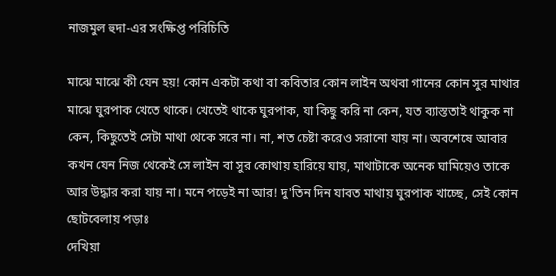নাজমুল হুদা-এর সংক্ষিপ্ত পরিচিতি

মাঝে মাঝে কী যেন হয়! কোন একটা কথা বা কবিতার কোন লাইন অথবা গানের কোন সুর মাথার মাঝে ঘুরপাক খেতে থাকে। খেতেই থাকে ঘুরপাক, যা কিছু করি না কেন, যত ব্যাস্ততাই থাকুক না কেন, কিছুতেই সেটা মাথা থেকে সরে না। না, শত চেষ্টা করেও সরানো যায় না। অবশেষে আবার কখন যেন নিজ থেকেই সে লাইন বা সুর কোথায় হারিয়ে যায়, মাথাটাকে অনেক ঘামিয়েও তাকে আর উদ্ধার করা যায় না। মনে পড়েই না আর! দু'তিন দিন যাবত মাথায় ঘুরপাক খাচ্ছে, সেই কোন ছোটবেলায় পড়াঃ
দেখিয়া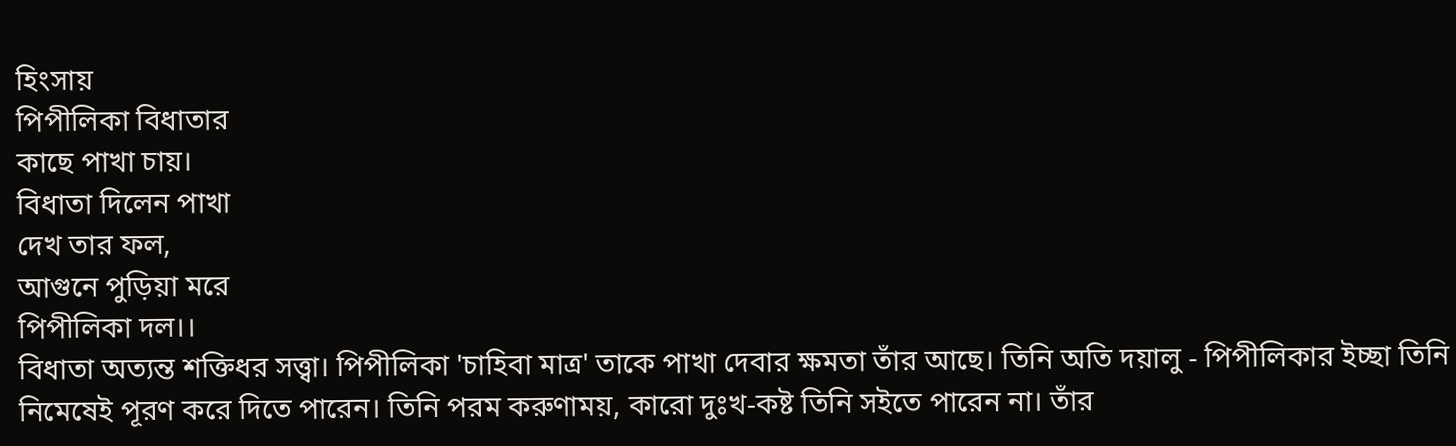হিংসায়
পিপীলিকা বিধাতার
কাছে পাখা চায়।
বিধাতা দিলেন পাখা
দেখ তার ফল,
আগুনে পুড়িয়া মরে
পিপীলিকা দল।।
বিধাতা অত্যন্ত শক্তিধর সত্ত্বা। পিপীলিকা 'চাহিবা মাত্র' তাকে পাখা দেবার ক্ষমতা তাঁর আছে। তিনি অতি দয়ালু - পিপীলিকার ইচ্ছা তিনি নিমেষেই পূরণ করে দিতে পারেন। তিনি পরম করুণাময়, কারো দুঃখ-কষ্ট তিনি সইতে পারেন না। তাঁর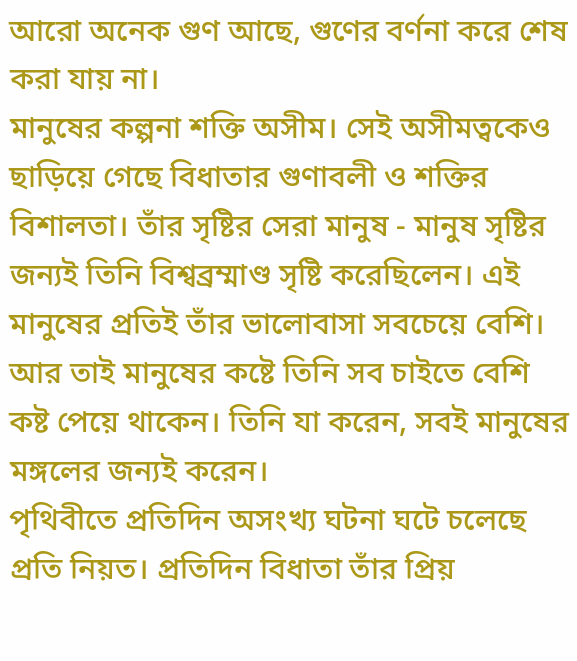আরো অনেক গুণ আছে, গুণের বর্ণনা করে শেষ করা যায় না।
মানুষের কল্পনা শক্তি অসীম। সেই অসীমত্বকেও ছাড়িয়ে গেছে বিধাতার গুণাবলী ও শক্তির বিশালতা। তাঁর সৃষ্টির সেরা মানুষ - মানুষ সৃষ্টির জন্যই তিনি বিশ্বব্রম্মাণ্ড সৃষ্টি করেছিলেন। এই মানুষের প্রতিই তাঁর ভালোবাসা সবচেয়ে বেশি। আর তাই মানুষের কষ্টে তিনি সব চাইতে বেশি কষ্ট পেয়ে থাকেন। তিনি যা করেন, সবই মানুষের মঙ্গলের জন্যই করেন।
পৃথিবীতে প্রতিদিন অসংখ্য ঘটনা ঘটে চলেছে প্রতি নিয়ত। প্রতিদিন বিধাতা তাঁর প্রিয়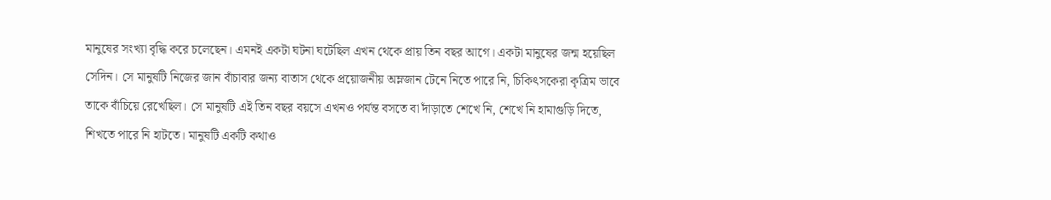মানুষের সংখ্যা বৃদ্ধি করে চলেছেন। এমনই একটা ঘটনা ঘটেছিল এখন থেকে প্রায় তিন বছর আগে। একটা মানুষের জন্ম হয়েছিল সেদিন। সে মানুষটি নিজের জান বাঁচাবার জন্য বাতাস থেকে প্রয়োজনীয় অম্লজান টেনে নিতে পারে নি, চিকিৎসকেরা কৃত্রিম ভাবে তাকে বাঁচিয়ে রেখেছিল। সে মানুষটি এই তিন বছর বয়সে এখনও পর্যন্ত বসতে বা দাঁড়াতে শেখে নি, শেখে নি হামাগুড়ি দিতে, শিখতে পারে নি হাটতে। মানুষটি একটি কথাও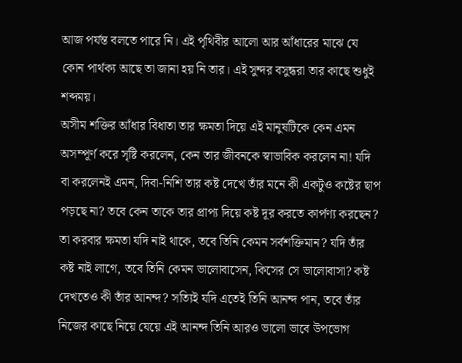আজ পর্যন্ত বলতে পারে নি। এই পৃথিবীর আলো আর আঁধারের মাঝে যে কোন পার্থক্য আছে তা জানা হয় নি তার। এই সুন্দর বসুন্ধরা তার কাছে শুধুই শব্দময়।
অসীম শক্তির আঁধার বিধাতা তার ক্ষমতা দিয়ে এই মানুষটিকে কেন এমন অসম্পূর্ণ করে সৃষ্টি করলেন, কেন তার জীবনকে স্বাভাবিক করলেন না! যদি বা করলেনই এমন, দিবা-নিশি তার কষ্ট দেখে তাঁর মনে কী একটুও কষ্টের ছাপ পড়ছে না? তবে কেন তাকে তার প্রাপ্য দিয়ে কষ্ট দূর করতে কার্পণ্য করছেন? তা করবার ক্ষমতা যদি নাই থাকে, তবে তিনি কেমন সর্বশক্তিমান? যদি তাঁর কষ্ট নাই লাগে, তবে তিনি কেমন ভালোবাসেন, কিসের সে ভালোবাসা? কষ্ট দেখতেও কী তাঁর আনন্দ? সত্যিই যদি এতেই তিনি আনন্দ পান, তবে তাঁর নিজের কাছে নিয়ে যেয়ে এই আনন্দ তিনি আরও ভালো ভাবে উপভোগ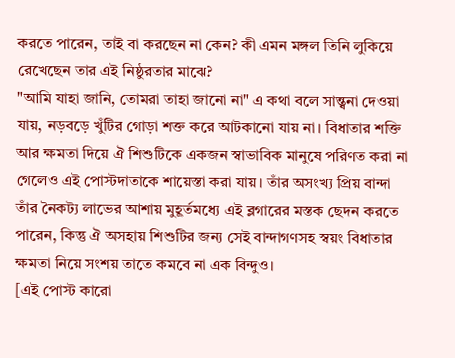করতে পারেন, তাই বা করছেন না কেন? কী এমন মঙ্গল তিনি লুকিয়ে রেখেছেন তার এই নিষ্ঠুরতার মাঝে?
"আমি যাহা জানি, তোমরা তাহা জানো না" এ কথা বলে সান্ত্বনা দেওয়া যায়, নড়বড়ে খুঁটির গোড়া শক্ত করে আটকানো যায় না। বিধাতার শক্তি আর ক্ষমতা দিয়ে ঐ শিশুটিকে একজন স্বাভাবিক মানুষে পরিণত করা না গেলেও এই পোস্টদাতাকে শায়েস্তা করা যায়। তাঁর অসংখ্য প্রিয় বান্দা তাঁর নৈকট্য লাভের আশায় মুহূর্তমধ্যে এই ব্লগারের মস্তক ছেদন করতে পারেন, কিন্তু ঐ অসহায় শিশুটির জন্য সেই বান্দাগণসহ স্বয়ং বিধাতার ক্ষমতা নিয়ে সংশয় তাতে কমবে না এক বিন্দুও।
[এই পোস্ট কারো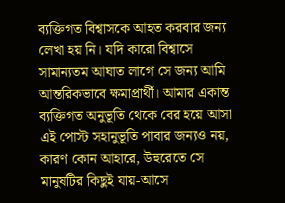ব্যক্তিগত বিশ্বাসকে আহত করবার জন্য লেখা হয় নি। যদি কারো বিশ্বাসে সামান্যতম আঘাত লাগে সে জন্য আমি আন্তরিকভাবে ক্ষমাপ্রার্থী। আমার একান্ত ব্যক্তিগত অনুভূতি থেকে বের হয়ে আসা এই পোস্ট সহানুভূতি পাবার জন্যও নয়, কারণ কোন আহারে, উহুরেতে সে মানুষটির কিছুই যায়-আসে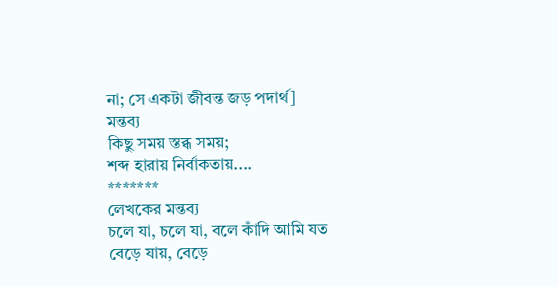না; সে একটা জীবন্ত জড় পদার্থ]
মন্তব্য
কিছু সময় স্তব্ধ সময়;
শব্দ হারায় নির্বাকতায়....
*******
লেখকের মন্তব্য
চলে যা, চলে যা, বলে কাঁদি আমি যত
বেড়ে যায়, বেড়ে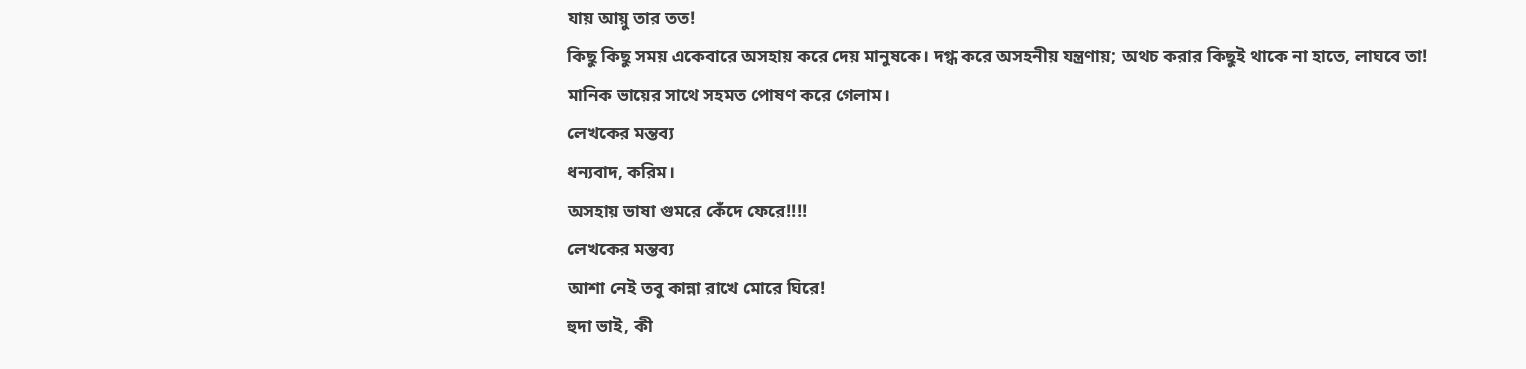যায় আয়ু তার তত!
কিছু কিছু সময় একেবারে অসহায় করে দেয় মানুষকে। দগ্ধ করে অসহনীয় যন্ত্রণায়; অথচ করার কিছুই থাকে না হাতে, লাঘবে তা!
মানিক ভায়ের সাথে সহমত পোষণ করে গেলাম।
লেখকের মন্তব্য
ধন্যবাদ, করিম।
অসহায় ভাষা গুমরে কেঁদে ফেরে!!!!
লেখকের মন্তব্য
আশা নেই তবু কান্না রাখে মোরে ঘিরে!
হুদা ভাই, কী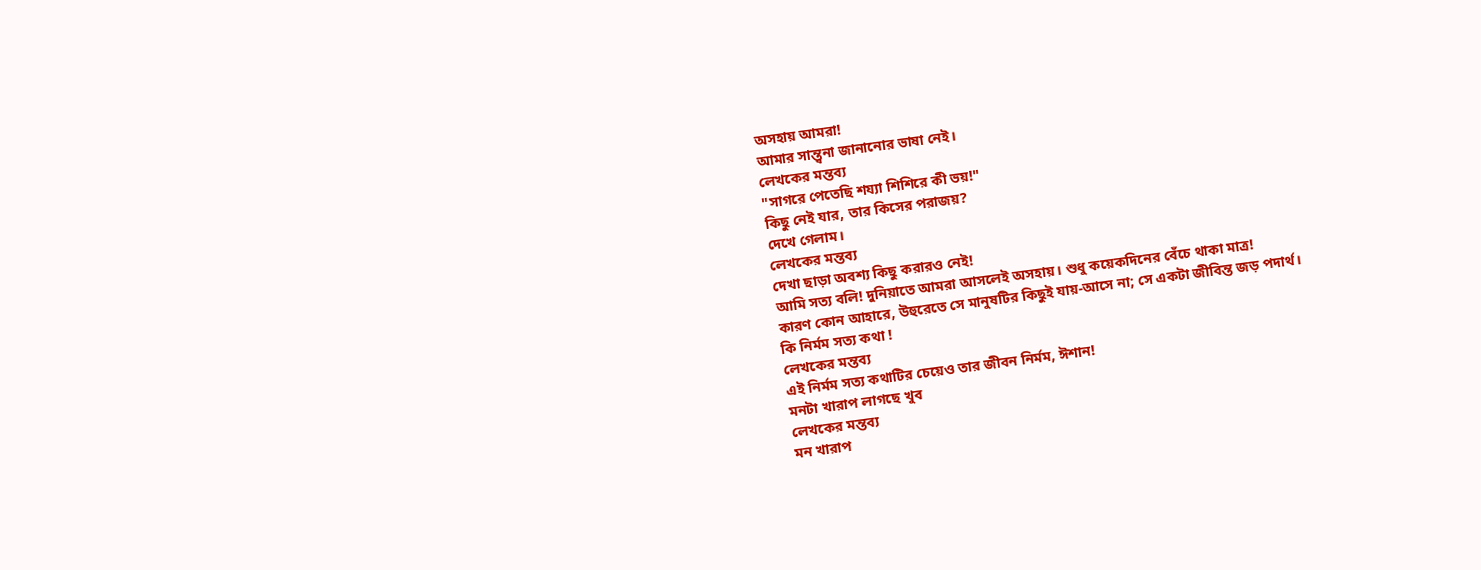অসহায় আমরা!
আমার সান্ত্বনা জানানোর ভাষা নেই।
লেখকের মন্তব্য
"সাগরে পেতেছি শয্যা শিশিরে কী ভয়!"
কিছু নেই যার, তার কিসের পরাজয়?
দেখে গেলাম।
লেখকের মন্তব্য
দেখা ছাড়া অবশ্য কিছু করারও নেই!
আমি সত্য বলি! দুনিয়াতে আমরা আসলেই অসহায়। শুধু কয়েকদিনের বেঁচে থাকা মাত্র!
কারণ কোন আহারে, উহুরেতে সে মানুষটির কিছুই যায়-আসে না; সে একটা জীবিন্ত জড় পদার্থ।
কি নির্মম সত্য কথা !
লেখকের মন্তব্য
এই নির্মম সত্য কথাটির চেয়েও তার জীবন নির্মম, ঈশান!
মনটা খারাপ লাগছে খুব
লেখকের মন্তব্য
মন খারাপ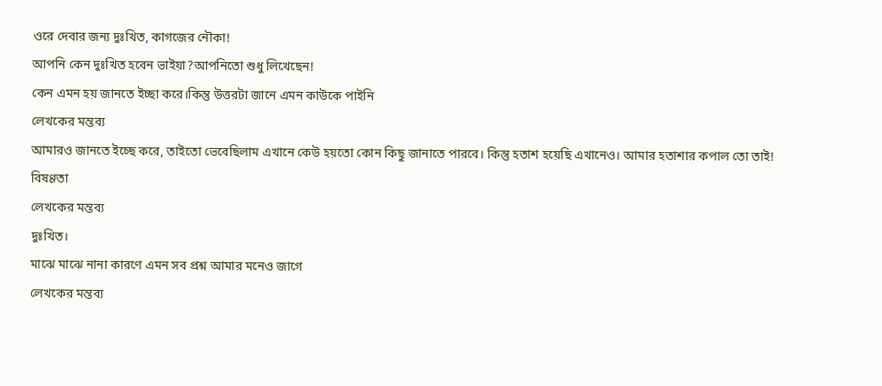ওরে দেবার জন্য দুঃখিত, কাগজের নৌকা!
আপনি কেন দুঃখিত হবেন ভাইয়া?আপনিতো শুধু লিখেছেন!
কেন এমন হয় জানতে ইচ্ছা করে।কিন্তু উত্তরটা জানে এমন কাউকে পাইনি
লেখকের মন্তব্য
আমারও জানতে ইচ্ছে করে, তাইতো ভেবেছিলাম এখানে কেউ হয়তো কোন কিছু জানাতে পারবে। কিন্তু হতাশ হয়েছি এখানেও। আমার হতাশার কপাল তো তাই!
বিষণ্ণতা
লেখকের মন্তব্য
দুঃখিত।
মাঝে মাঝে নানা কারণে এমন সব প্রশ্ন আমার মনেও জাগে
লেখকের মন্তব্য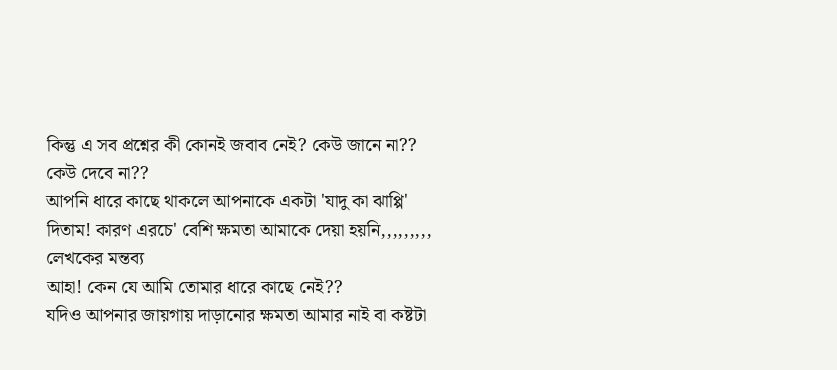কিন্তু এ সব প্রশ্নের কী কোনই জবাব নেই? কেউ জানে না?? কেউ দেবে না??
আপনি ধারে কাছে থাকলে আপনাকে একটা 'যাদু কা ঝাপ্পি' দিতাম! কারণ এরচে' বেশি ক্ষমতা আমাকে দেয়া হয়নি,,,,,,,,,
লেখকের মন্তব্য
আহা! কেন যে আমি তোমার ধারে কাছে নেই??
যদিও আপনার জায়গায় দাড়ানোর ক্ষমতা আমার নাই বা কষ্টটা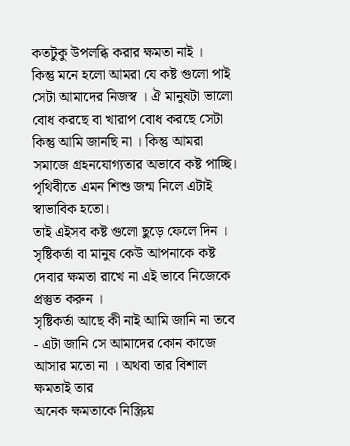কতটুকু উপলব্ধি করার ক্ষমতা নাই ।
কিন্তু মনে হলো আমরা যে কষ্ট গুলো পাই সেটা আমাদের নিজস্ব । ঐ মানুষটা ভালো বোধ করছে বা খারাপ বোধ করছে সেটা কিন্তু আমি জানছি না । কিন্তু আমরা সমাজে গ্রহনযোগ্যতার অভাবে কষ্ট পাচ্ছি। পৃথিবীতে এমন শিশু জন্ম নিলে এটাই স্বাভাবিক হতো।
তাই এইসব কষ্ট গুলো ছুড়ে ফেলে দিন ।
সৃষ্টিকর্তা বা মানুষ কেউ আপনাকে কষ্ট দেবার ক্ষমতা রাখে না এই ভাবে নিজেকে প্রস্তুত করুন ।
সৃষ্টিকর্তা আছে কী নাই আমি জানি না তবে - এটা জানি সে আমাদের কোন কাজে আসার মতো না । অথবা তার বিশাল ক্ষমতাই তার
অনেক ক্ষমতাকে নিস্ক্রিয়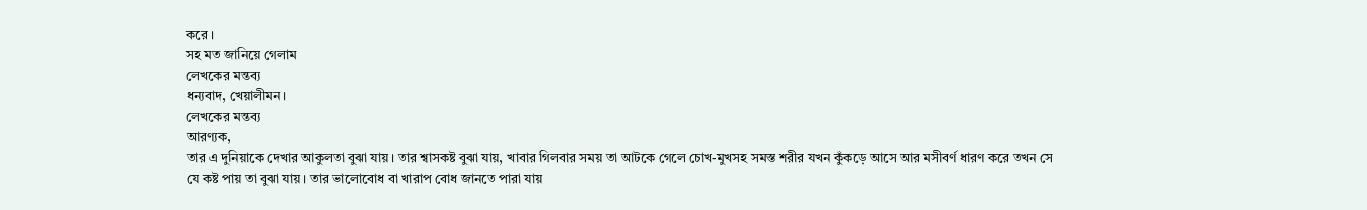করে ।
সহ মত জানিয়ে গেলাম
লেখকের মন্তব্য
ধন্যবাদ, খেয়ালীমন।
লেখকের মন্তব্য
আরণ্যক,
তার এ দুনিয়াকে দেখার আকুলতা বুঝা যায়। তার শ্বাসকষ্ট বুঝা যায়, খাবার গিলবার সময় তা আটকে গেলে চোখ-মুখসহ সমস্ত শরীর যখন কুঁকড়ে আসে আর মসীবর্ণ ধারণ করে তখন সে যে কষ্ট পায় তা বুঝা যায়। তার ভালোবোধ বা খারাপ বোধ জানতে পারা যায়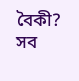বৈকী?
সব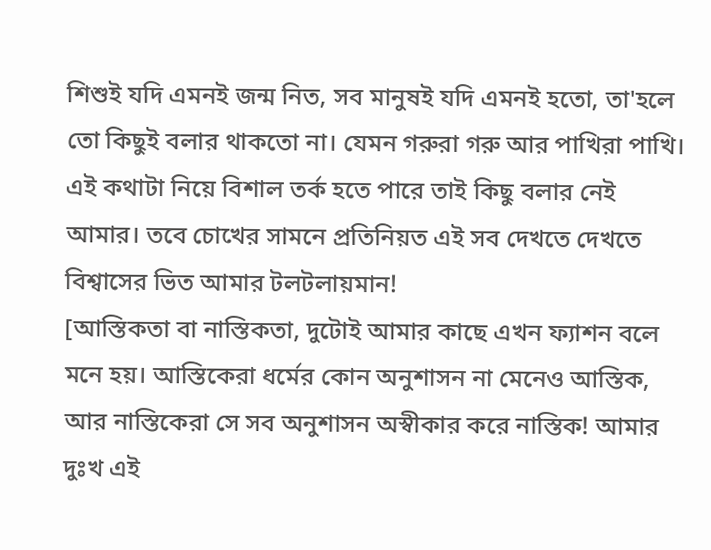শিশুই যদি এমনই জন্ম নিত, সব মানুষই যদি এমনই হতো, তা'হলে তো কিছুই বলার থাকতো না। যেমন গরুরা গরু আর পাখিরা পাখি।
এই কথাটা নিয়ে বিশাল তর্ক হতে পারে তাই কিছু বলার নেই আমার। তবে চোখের সামনে প্রতিনিয়ত এই সব দেখতে দেখতে বিশ্বাসের ভিত আমার টলটলায়মান!
[আস্তিকতা বা নাস্তিকতা, দুটোই আমার কাছে এখন ফ্যাশন বলে মনে হয়। আস্তিকেরা ধর্মের কোন অনুশাসন না মেনেও আস্তিক, আর নাস্তিকেরা সে সব অনুশাসন অস্বীকার করে নাস্তিক! আমার দুঃখ এই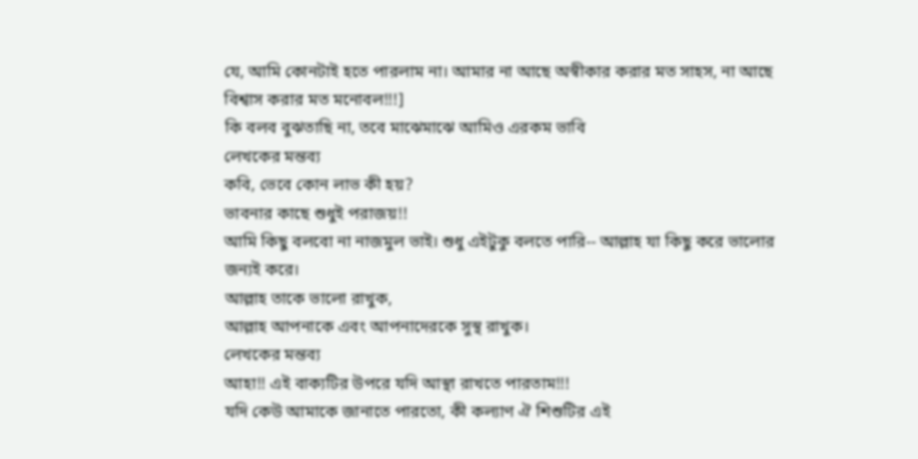যে, আমি কোনটাই হতে পারলাম না। আমার না আছে অস্বীকার করার মত সাহস, না আছে বিশ্বাস করার মত মনোবল!!!]
কি বলব বুঝতাছি না, তবে মাঝেমাঝে আমিও এরকম ভাবি
লেখকের মন্তব্য
কবি, ভেবে কোন লাভ কী হয়?
ভাবনার কাছে শুধুই পরাজয়!!
আমি কিছু বলবো না নাজমুল ভাই। শুধু এইটুকু বলতে পারি-- আল্লাহ যা কিছু করে ভালোর জন্যই করে।
আল্লাহ তাকে ভালো রাখুক,
আল্লাহ আপনাকে এবং আপনাদেরকে সুস্থ রাখুক।
লেখকের মন্তব্য
আহা!! এই বাক্যটির উপরে যদি আস্থা রাখতে পারতাম!!!
যদি কেউ আমাকে জানাতে পারতো, কী কল্যাণ ঐ শিশুটির এই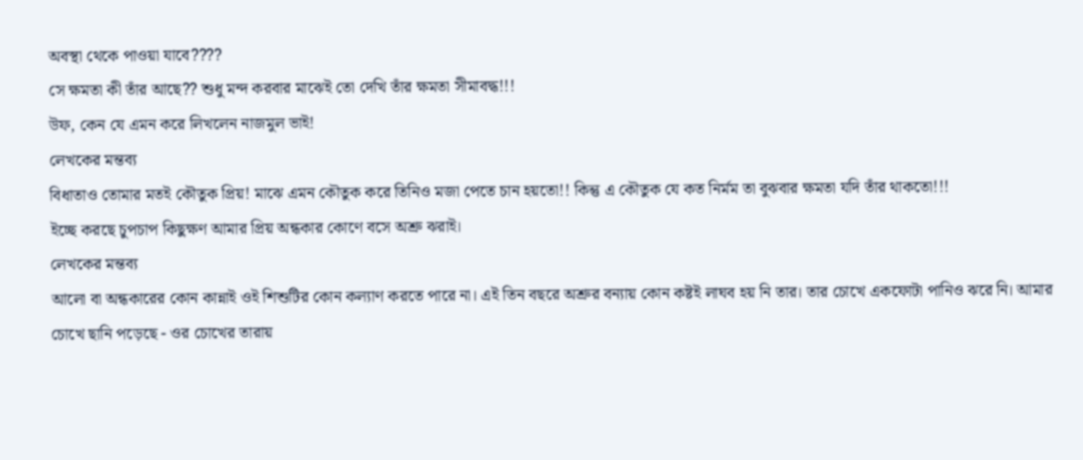অবস্থা থেকে পাওয়া যাবে????
সে ক্ষমতা কী তাঁর আছে?? শুধু মন্দ করবার মাঝেই তো দেখি তাঁর ক্ষমতা সীমাবদ্ধ!!!
উফ, কেন যে এমন করে লিখলেন নাজমুল ভাই!
লেখকের মন্তব্য
বিধাতাও তোমার মতই কৌতুক প্রিয়! মাঝে এমন কৌতুক করে তিনিও মজা পেতে চান হয়তো!! কিন্তু এ কৌতুক যে কত নির্মম তা বুঝবার ক্ষমতা যদি তাঁর থাকতো!!!
ইচ্ছে করছে চুপচাপ কিছুক্ষণ আমার প্রিয় অন্ধকার কোণে বসে অশ্রু ঝরাই।
লেখকের মন্তব্য
আলো বা অন্ধকারের কোন কান্নাই ওই শিশুটির কোন কল্যাণ করতে পারে না। এই তিন বছরে অশ্রুর বন্যায় কোন কষ্টই লাঘব হয় নি তার। তার চোখে একফোটা পানিও ঝরে নি। আমার চোখে ছানি পড়েছে - ওর চোখের তারায়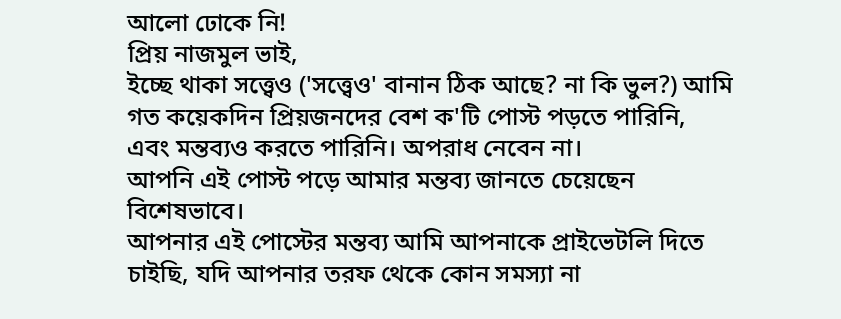আলো ঢোকে নি!
প্রিয় নাজমুল ভাই,
ইচ্ছে থাকা সত্ত্বেও ('সত্ত্বেও' বানান ঠিক আছে? না কি ভুল?) আমি গত কয়েকদিন প্রিয়জনদের বেশ ক'টি পোস্ট পড়তে পারিনি, এবং মন্তব্যও করতে পারিনি। অপরাধ নেবেন না।
আপনি এই পোস্ট পড়ে আমার মন্তব্য জানতে চেয়েছেন বিশেষভাবে।
আপনার এই পোস্টের মন্তব্য আমি আপনাকে প্রাইভেটলি দিতে চাইছি, যদি আপনার তরফ থেকে কোন সমস্যা না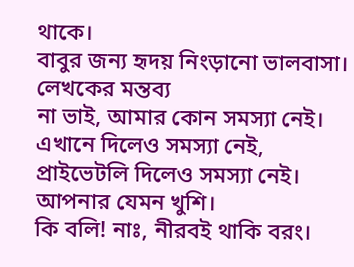থাকে।
বাবুর জন্য হৃদয় নিংড়ানো ভালবাসা।
লেখকের মন্তব্য
না ভাই, আমার কোন সমস্যা নেই। এখানে দিলেও সমস্যা নেই, প্রাইভেটলি দিলেও সমস্যা নেই। আপনার যেমন খুশি।
কি বলি! নাঃ, নীরবই থাকি বরং।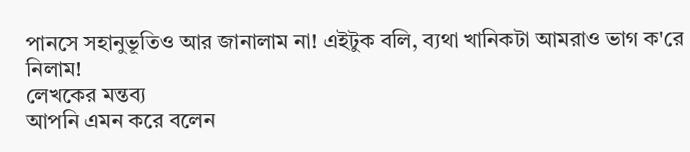পানসে সহানুভূতিও আর জানালাম না! এইটুক বলি, ব্যথা খানিকটা আমরাও ভাগ ক'রে নিলাম!
লেখকের মন্তব্য
আপনি এমন করে বলেন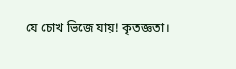যে চোখ ভিজে যায়! কৃতজ্ঞতা।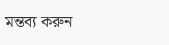মন্তব্য করুন